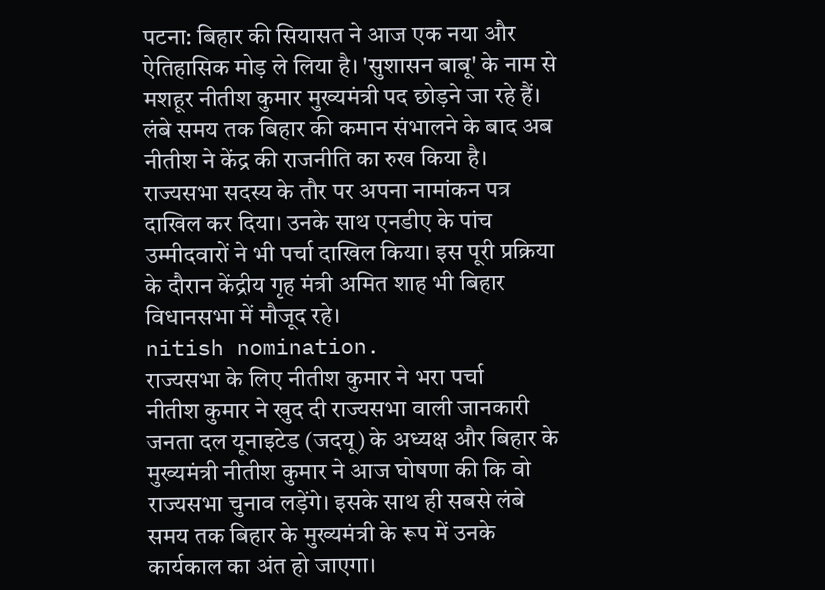पटना: बिहार की सियासत ने आज एक नया और ऐतिहासिक मोड़ ले लिया है। 'सुशासन बाबू' के नाम से मशहूर नीतीश कुमार मुख्यमंत्री पद छोड़ने जा रहे हैं। लंबे समय तक बिहार की कमान संभालने के बाद अब नीतीश ने केंद्र की राजनीति का रुख किया है। राज्यसभा सदस्य के तौर पर अपना नामांकन पत्र दाखिल कर दिया। उनके साथ एनडीए के पांच उम्मीदवारों ने भी पर्चा दाखिल किया। इस पूरी प्रक्रिया के दौरान केंद्रीय गृह मंत्री अमित शाह भी बिहार विधानसभा में मौजूद रहे।
nitish nomination.
राज्यसभा के लिए नीतीश कुमार ने भरा पर्चा
नीतीश कुमार ने खुद दी राज्यसभा वाली जानकारी
जनता दल यूनाइटेड (जदयू) के अध्यक्ष और बिहार के मुख्यमंत्री नीतीश कुमार ने आज घोषणा की कि वो राज्यसभा चुनाव लड़ेंगे। इसके साथ ही सबसे लंबे समय तक बिहार के मुख्यमंत्री के रूप में उनके कार्यकाल का अंत हो जाएगा।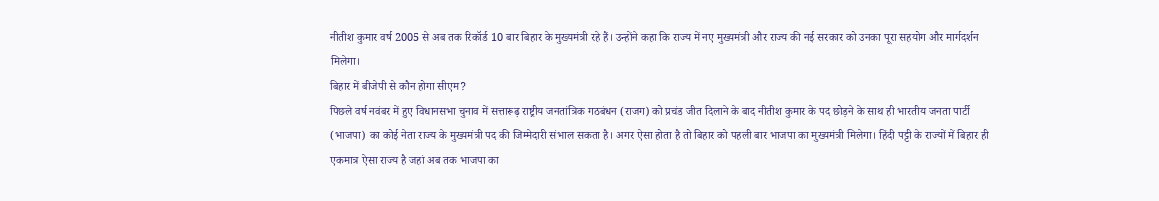नीतीश कुमार वर्ष 2005 से अब तक रिकॉर्ड 10 बार बिहार के मुख्यमंत्री रहे हैं। उन्होंने कहा कि राज्य में नए मुख्यमंत्री और राज्य की नई सरकार को उनका पूरा सहयोग और मार्गदर्शन मिलेगा।
बिहार में बीजेपी से कौन होगा सीएम?
पिछले वर्ष नवंबर में हुए विधानसभा चुनाव में सत्तारूढ़ राष्ट्रीय जनतांत्रिक गठबंधन (राजग) को प्रचंड जीत दिलाने के बाद नीतीश कुमार के पद छोड़ने के साथ ही भारतीय जनता पार्टी (भाजपा) का कोई नेता राज्य के मुख्यमंत्री पद की जिम्मेदारी संभाल सकता है। अगर ऐसा होता है तो बिहार को पहली बार भाजपा का मुख्यमंत्री मिलेगा। हिंदी पट्टी के राज्यों में बिहार ही एकमात्र ऐसा राज्य है जहां अब तक भाजपा का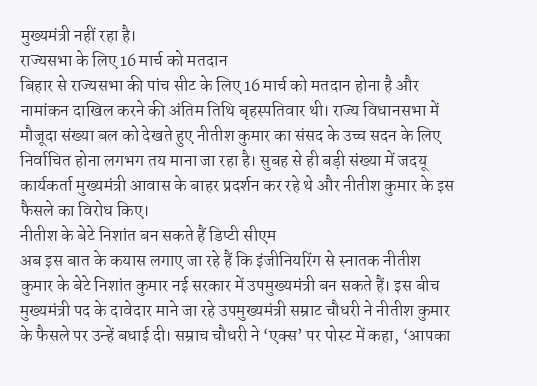मुख्यमंत्री नहीं रहा है।
राज्यसभा के लिए 16 मार्च को मतदान
बिहार से राज्यसभा की पांच सीट के लिए 16 मार्च को मतदान होना है और नामांकन दाखिल करने की अंतिम तिथि बृहस्पतिवार थी। राज्य विधानसभा में मौजूदा संख्या बल को देखते हुए नीतीश कुमार का संसद के उच्च सदन के लिए निर्वाचित होना लगभग तय माना जा रहा है। सुबह से ही बड़ी संख्या में जदयू कार्यकर्ता मुख्यमंत्री आवास के बाहर प्रदर्शन कर रहे थे और नीतीश कुमार के इस फैसले का विरोध किए।
नीतीश के बेटे निशांत बन सकते हैं डिप्टी सीएम
अब इस बात के कयास लगाए जा रहे हैं कि इंजीनियरिंग से स्नातक नीतीश कुमार के बेटे निशांत कुमार नई सरकार में उपमुख्यमंत्री बन सकते हैं। इस बीच मुख्यमंत्री पद के दावेदार माने जा रहे उपमुख्यमंत्री सम्राट चौधरी ने नीतीश कुमार के फैसले पर उन्हें बधाई दी। सम्राच चौधरी ने ‘एक्स’ पर पोस्ट में कहा, ‘आपका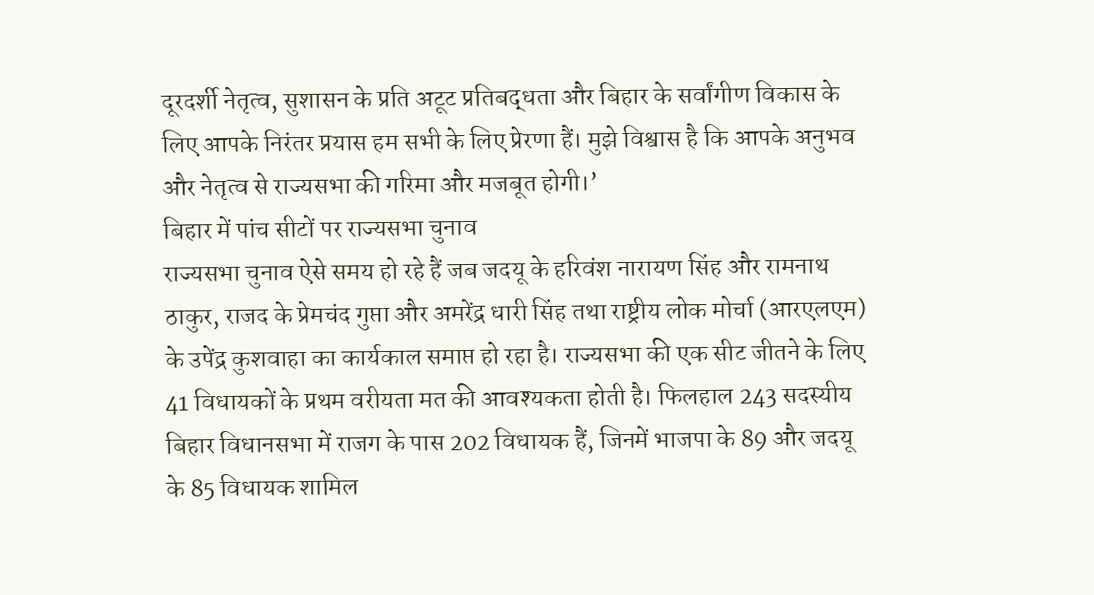दूरदर्शी नेतृत्व, सुशासन के प्रति अटूट प्रतिबद्धता और बिहार के सर्वांगीण विकास के लिए आपके निरंतर प्रयास हम सभी के लिए प्रेरणा हैं। मुझे विश्वास है कि आपके अनुभव और नेतृत्व से राज्यसभा की गरिमा और मजबूत होगी।’
बिहार में पांच सीटों पर राज्यसभा चुनाव
राज्यसभा चुनाव ऐसे समय हो रहे हैं जब जदयू के हरिवंश नारायण सिंह और रामनाथ ठाकुर, राजद के प्रेमचंद गुप्ता और अमरेंद्र धारी सिंह तथा राष्ट्रीय लोक मोर्चा (आरएलएम) के उपेंद्र कुशवाहा का कार्यकाल समाप्त हो रहा है। राज्यसभा की एक सीट जीतने के लिए 41 विधायकों के प्रथम वरीयता मत की आवश्यकता होती है। फिलहाल 243 सदस्यीय बिहार विधानसभा में राजग के पास 202 विधायक हैं, जिनमें भाजपा के 89 और जदयू के 85 विधायक शामिल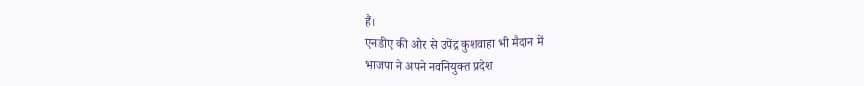हैं।
एनडीए की ओर से उपेंद्र कुशवाहा भी मैदान में
भाजपा ने अपने नवनियुक्त प्रदेश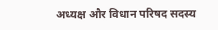अध्यक्ष और विधान परिषद सदस्य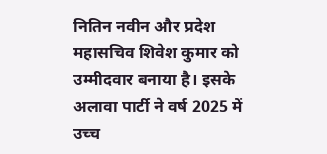नितिन नवीन और प्रदेश महासचिव शिवेश कुमार को उम्मीदवार बनाया है। इसके अलावा पार्टी ने वर्ष 2025 में उच्च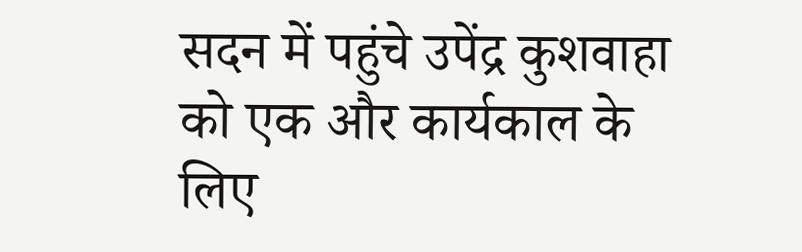सदन में पहुंचे उपेंद्र कुशवाहा को एक और कार्यकाल के लिए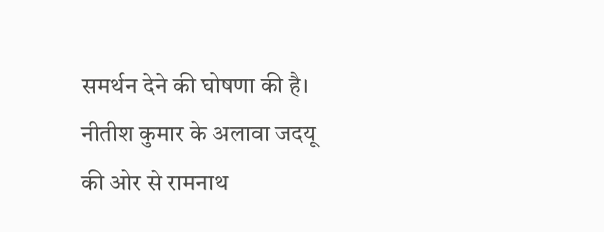समर्थन देने की घोषणा की है। नीतीश कुमार के अलावा जदयू की ओर से रामनाथ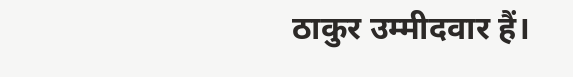ठाकुर उम्मीदवार हैं।